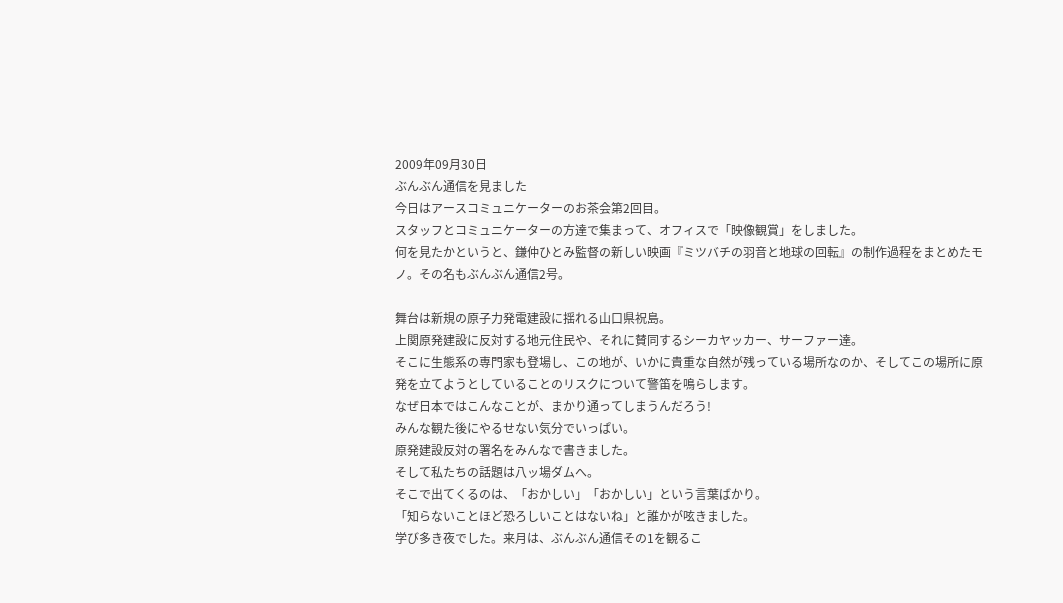2009年09月30日
ぶんぶん通信を見ました
今日はアースコミュニケーターのお茶会第2回目。
スタッフとコミュニケーターの方達で集まって、オフィスで「映像観賞」をしました。
何を見たかというと、鎌仲ひとみ監督の新しい映画『ミツバチの羽音と地球の回転』の制作過程をまとめたモノ。その名もぶんぶん通信2号。

舞台は新規の原子力発電建設に揺れる山口県祝島。
上関原発建設に反対する地元住民や、それに賛同するシーカヤッカー、サーファー達。
そこに生態系の専門家も登場し、この地が、いかに貴重な自然が残っている場所なのか、そしてこの場所に原発を立てようとしていることのリスクについて警笛を鳴らします。
なぜ日本ではこんなことが、まかり通ってしまうんだろう!
みんな観た後にやるせない気分でいっぱい。
原発建設反対の署名をみんなで書きました。
そして私たちの話題は八ッ場ダムへ。
そこで出てくるのは、「おかしい」「おかしい」という言葉ばかり。
「知らないことほど恐ろしいことはないね」と誰かが呟きました。
学び多き夜でした。来月は、ぶんぶん通信その1を観るこ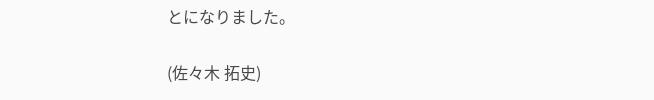とになりました。

(佐々木 拓史)